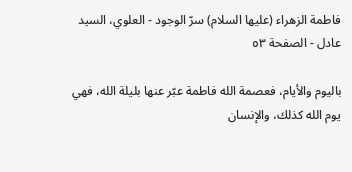فاطمة الزهراء (عليها السلام) سرّ الوجود - العلوي، السيد عادل - الصفحة ٥٣

باليوم والأيام، فعصمة الله فاطمة عبّر عنها بليلة الله، فهي يوم الله كذلك، والإنسان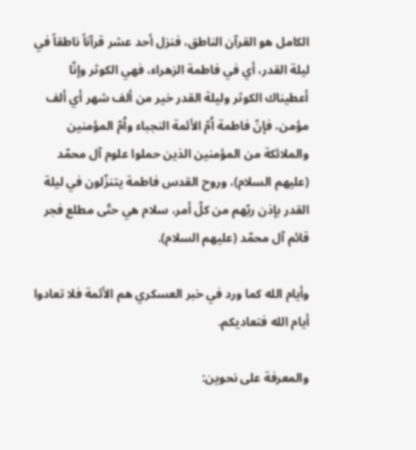الكامل هو القرآن الناطق، فنزل أحد عشر قرآناً ناطقاً في ليلة القدر، أي في فاطمة الزهراء، فهي الكوثر وإنّا أعطيناك الكوثر وليلة القدر خير من ألف شهر أي ألف مؤمن، فإنّ فاطمة اُمّ الأئمة النجباء واُمّ المؤمنين والملائكة من المؤمنين الذين حملوا علوم آل محمّد (عليهم السلام)، وروح القدس فاطمة يتنزّلون في ليلة القدر بإذن ربّهم من كلّ أمر، سلام هي حتّى مطلع فجر قائم آل محمّد (عليهم السلام).

وأيام الله كما ورد في خبر العسكري هم الأئمة فلا تعادوا أيام الله فتعاديكم.

والمعرفة على نحوين: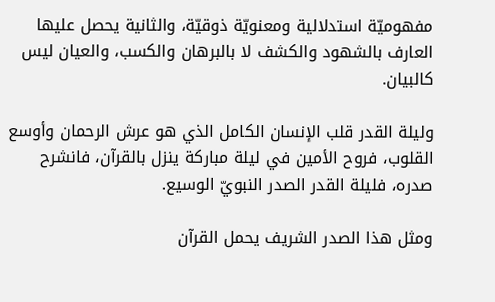مفهوميّة استدلالية ومعنويّة ذوقيّة، والثانية يحصل عليها العارف بالشهود والكشف لا بالبرهان والكسب، والعيان ليس كالبيان.

وليلة القدر قلب الإنسان الكامل الذي هو عرش الرحمان وأوسع القلوب، فروح الأمين في ليلة مباركة ينزل بالقرآن، فانشرح صدره، فليلة القدر الصدر النبويّ الوسيع.

ومثل هذا الصدر الشريف يحمل القرآن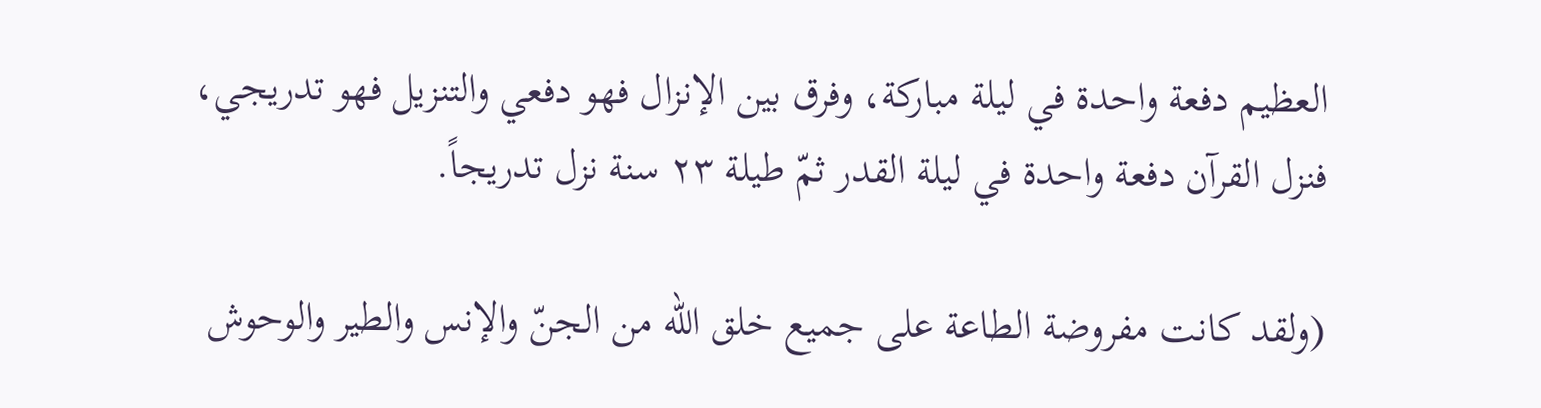العظيم دفعة واحدة في ليلة مباركة، وفرق بين الإنزال فهو دفعي والتنزيل فهو تدريجي، فنزل القرآن دفعة واحدة في ليلة القدر ثمّ طيلة ٢٣ سنة نزل تدريجاً.

(ولقد كانت مفروضة الطاعة على جميع خلق الله من الجنّ والإنس والطير والوحوش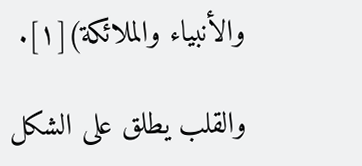والأنبياء والملائكة)[١].

والقلب يطلق على الشكل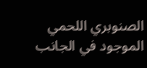الصنوبري اللحمي الموجود في الجانب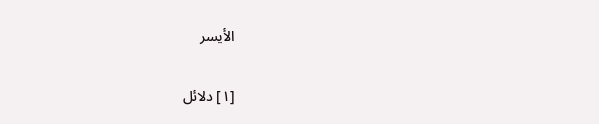الأيسر


[١] دلائل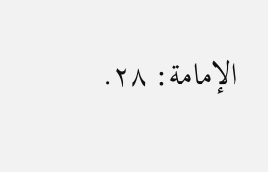الإمامة: ٢٨.